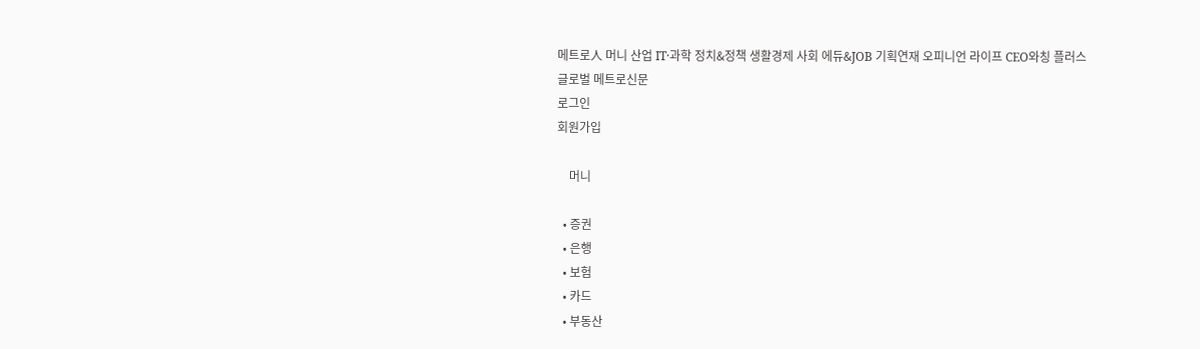메트로人 머니 산업 IT·과학 정치&정책 생활경제 사회 에듀&JOB 기획연재 오피니언 라이프 CEO와칭 플러스
글로벌 메트로신문
로그인
회원가입

    머니

  • 증권
  • 은행
  • 보험
  • 카드
  • 부동산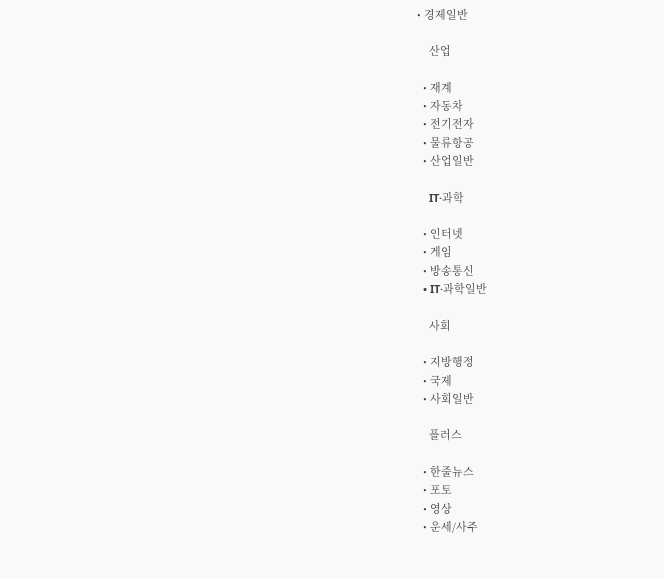• 경제일반

    산업

  • 재계
  • 자동차
  • 전기전자
  • 물류항공
  • 산업일반

    IT·과학

  • 인터넷
  • 게임
  • 방송통신
  • IT·과학일반

    사회

  • 지방행정
  • 국제
  • 사회일반

    플러스

  • 한줄뉴스
  • 포토
  • 영상
  • 운세/사주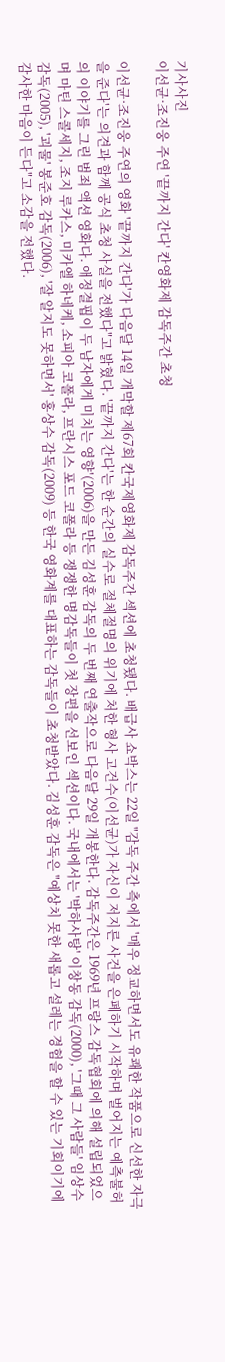기사사진
이선균·조진웅 주연 '끝까지 간다' 칸영화제 감독주간 초청

이선균·조진웅 주연의 영화 '끝까지 간다'가 다음달 14일 개막할 제67회 칸국제영화제 감독주간 섹션에 초청됐다. 배급사 쇼박스는 22일 "감독 주간 측에서 '매우 정교하면서도 유쾌한 작품으로 신선한 자극을 준다'는 의견과 함께 공식 초청 사실을 전했다"고 밝혔다. '끝까지 간다'는 한 순간의 실수로 절체절명의 위기에 처한 형사 고건수(이선균)가 자신이 저지른 사건을 은폐하기 시작하며 벌어지는 예측불허의 이야기를 그린 범죄 액션 영화다. 애정결핍이 두 남자에게 미치는 영향'(2006)을 만든 김성훈 감독의 두 번째 연출작으로 다음달 29일 개봉한다. 감독주간은 1969년 프랑스 감독협회에 의해 설립되었으며 마틴 스콜세지, 조지 루카스, 미카엘 하네케, 소피아 코폴라, 프란시스 포드 코폴라 등 쟁쟁한 명감독들이 첫 장편을 선보인 섹션이다. 국내에서는 '박하사탕' 이창동 감독(2000), '그때 그 사람들' 임상수 감독(2005), '괴물' 봉준호 감독(2006), '잘 알지도 못하면서' 홍상수 감독(2009) 등 한국 영화계를 대표하는 감독들이 초청받았다. 김성훈 감독은 "예상치 못한 새롭고 설레는 경험을 할 수 있는 기회이기에 감사한 마음이 든다"고 소감을 전했다.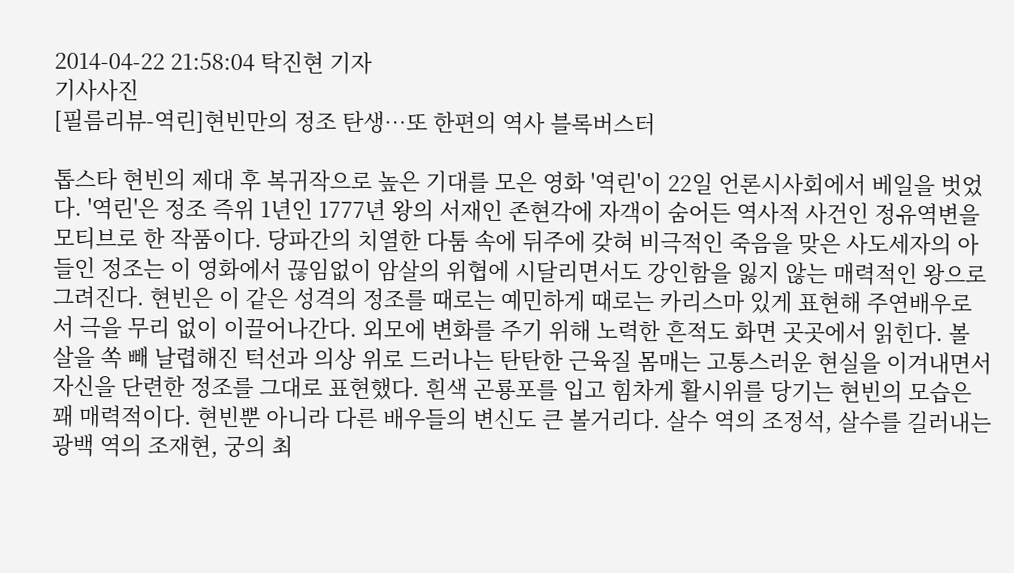2014-04-22 21:58:04 탁진현 기자
기사사진
[필름리뷰-역린]현빈만의 정조 탄생…또 한편의 역사 블록버스터

톱스타 현빈의 제대 후 복귀작으로 높은 기대를 모은 영화 '역린'이 22일 언론시사회에서 베일을 벗었다. '역린'은 정조 즉위 1년인 1777년 왕의 서재인 존현각에 자객이 숨어든 역사적 사건인 정유역변을 모티브로 한 작품이다. 당파간의 치열한 다툼 속에 뒤주에 갖혀 비극적인 죽음을 맞은 사도세자의 아들인 정조는 이 영화에서 끊임없이 암살의 위협에 시달리면서도 강인함을 잃지 않는 매력적인 왕으로 그려진다. 현빈은 이 같은 성격의 정조를 때로는 예민하게 때로는 카리스마 있게 표현해 주연배우로서 극을 무리 없이 이끌어나간다. 외모에 변화를 주기 위해 노력한 흔적도 화면 곳곳에서 읽힌다. 볼 살을 쏙 빼 날렵해진 턱선과 의상 위로 드러나는 탄탄한 근육질 몸매는 고통스러운 현실을 이겨내면서 자신을 단련한 정조를 그대로 표현했다. 흰색 곤룡포를 입고 힘차게 활시위를 당기는 현빈의 모습은 꽤 매력적이다. 현빈뿐 아니라 다른 배우들의 변신도 큰 볼거리다. 살수 역의 조정석, 살수를 길러내는 광백 역의 조재현, 궁의 최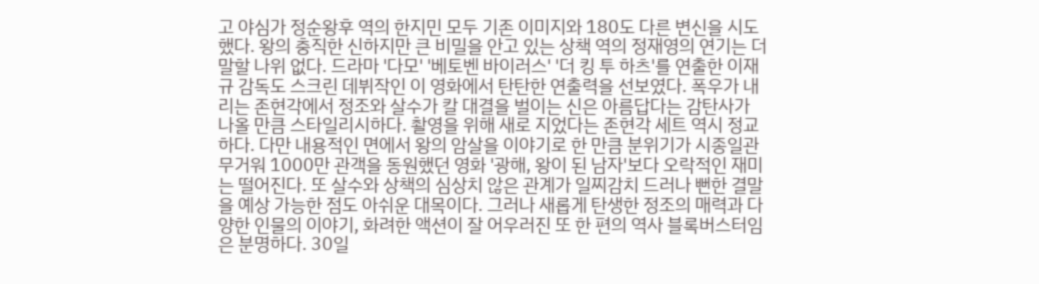고 야심가 정순왕후 역의 한지민 모두 기존 이미지와 180도 다른 변신을 시도했다. 왕의 충직한 신하지만 큰 비밀을 안고 있는 상책 역의 정재영의 연기는 더 말할 나위 없다. 드라마 '다모' '베토벤 바이러스' '더 킹 투 하츠'를 연출한 이재규 감독도 스크린 데뷔작인 이 영화에서 탄탄한 연출력을 선보였다. 폭우가 내리는 존현각에서 정조와 살수가 칼 대결을 벌이는 신은 아름답다는 감탄사가 나올 만큼 스타일리시하다. 촬영을 위해 새로 지었다는 존현각 세트 역시 정교하다. 다만 내용적인 면에서 왕의 암살을 이야기로 한 만큼 분위기가 시종일관 무거워 1000만 관객을 동원했던 영화 '광해, 왕이 된 남자'보다 오락적인 재미는 떨어진다. 또 살수와 상책의 심상치 않은 관계가 일찌감치 드러나 뻔한 결말을 예상 가능한 점도 아쉬운 대목이다. 그러나 새롭게 탄생한 정조의 매력과 다양한 인물의 이야기, 화려한 액션이 잘 어우러진 또 한 편의 역사 블록버스터임은 분명하다. 30일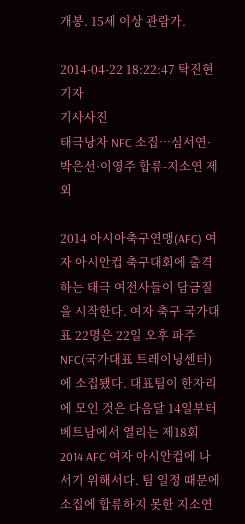개봉. 15세 이상 관람가.

2014-04-22 18:22:47 탁진현 기자
기사사진
태극낭자 NFC 소집…심서연·박은선·이영주 합류-지소연 제외

2014 아시아축구연맹(AFC) 여자 아시안컵 축구대회에 출격하는 태극 여전사들이 담금질을 시작한다. 여자 축구 국가대표 22명은 22일 오후 파주NFC(국가대표 트레이닝센터)에 소집됐다. 대표팀이 한자리에 모인 것은 다음달 14일부터 베트남에서 열리는 제18회 2014 AFC 여자 아시안컵에 나서기 위해서다. 팀 일정 때문에 소집에 합류하지 못한 지소연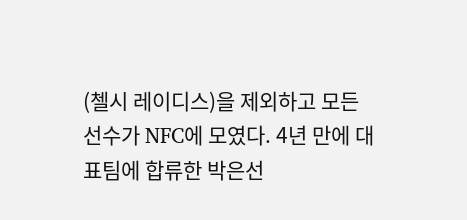(첼시 레이디스)을 제외하고 모든 선수가 NFC에 모였다. 4년 만에 대표팀에 합류한 박은선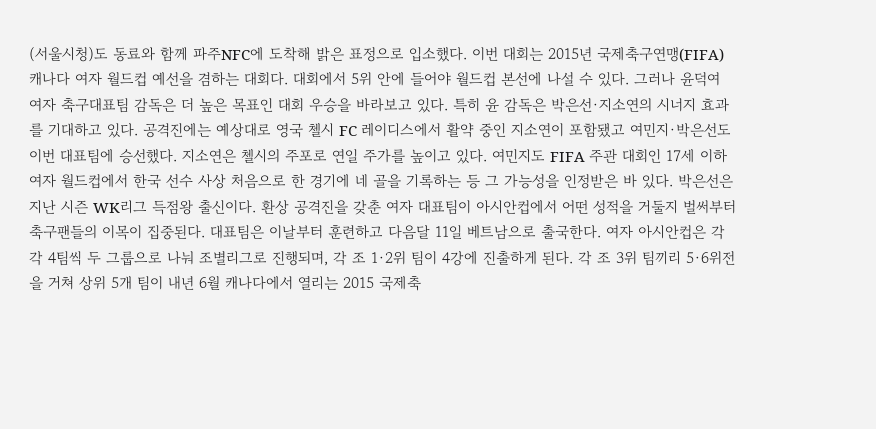(서울시청)도 동료와 함께 파주NFC에 도착해 밝은 표정으로 입소했다. 이번 대회는 2015년 국제축구연맹(FIFA) 캐나다 여자 월드컵 예선을 겸하는 대회다. 대회에서 5위 안에 들어야 월드컵 본선에 나설 수 있다. 그러나 윤덕여 여자 축구대표팀 감독은 더 높은 목표인 대회 우승을 바라보고 있다. 특히 윤 감독은 박은선·지소연의 시너지 효과를 기대하고 있다. 공격진에는 예상대로 영국 첼시 FC 레이디스에서 활약 중인 지소연이 포함됐고 여민지·박은선도 이번 대표팀에 승선했다. 지소연은 첼시의 주포로 연일 주가를 높이고 있다. 여민지도 FIFA 주관 대회인 17세 이하 여자 월드컵에서 한국 선수 사상 처음으로 한 경기에 네 골을 기록하는 등 그 가능성을 인정받은 바 있다. 박은선은 지난 시즌 WK리그 득점왕 출신이다. 환상 공격진을 갖춘 여자 대표팀이 아시안컵에서 어떤 성적을 거둘지 벌써부터 축구팬들의 이목이 집중된다. 대표팀은 이날부터 훈련하고 다음달 11일 베트남으로 출국한다. 여자 아시안컵은 각각 4팀씩 두 그룹으로 나눠 조별리그로 진행되며, 각 조 1·2위 팀이 4강에 진출하게 된다. 각 조 3위 팀끼리 5·6위전을 거쳐 상위 5개 팀이 내년 6월 캐나다에서 열리는 2015 국제축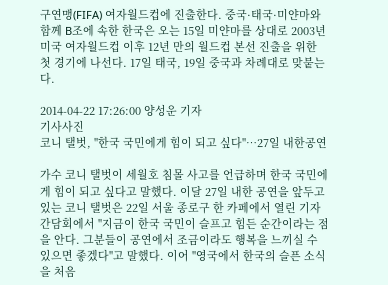구연맹(FIFA) 여자월드컵에 진출한다. 중국·태국·미얀마와 함께 B조에 속한 한국은 오는 15일 미얀마를 상대로 2003년 미국 여자월드컵 이후 12년 만의 월드컵 본선 진출을 위한 첫 경기에 나선다. 17일 태국, 19일 중국과 차례대로 맞붙는다.

2014-04-22 17:26:00 양성운 기자
기사사진
코니 탤벗, "한국 국민에게 힘이 되고 싶다"…27일 내한공연

가수 코니 탤벗이 세월호 침몰 사고를 언급하며 한국 국민에게 힘이 되고 싶다고 말했다. 이달 27일 내한 공연을 앞두고 있는 코니 탤벗은 22일 서울 종로구 한 카페에서 열린 기자간담회에서 "지금이 한국 국민이 슬프고 힘든 순간이라는 점을 안다. 그분들이 공연에서 조금이라도 행복을 느끼실 수 있으면 좋겠다"고 말했다. 이어 "영국에서 한국의 슬픈 소식을 처음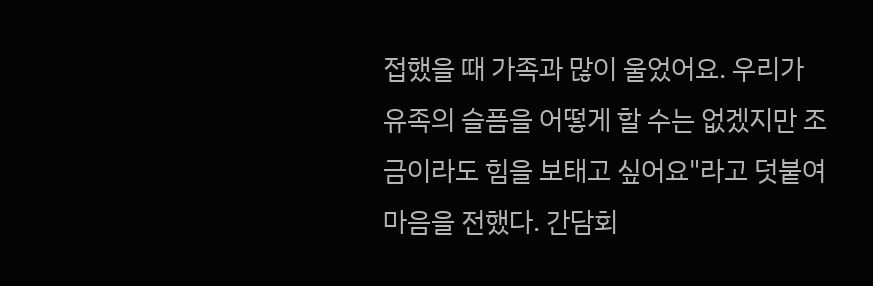접했을 때 가족과 많이 울었어요. 우리가 유족의 슬픔을 어떻게 할 수는 없겠지만 조금이라도 힘을 보태고 싶어요"라고 덧붙여 마음을 전했다. 간담회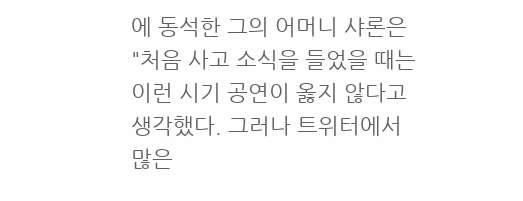에 동석한 그의 어머니 샤론은 "처음 사고 소식을 들었을 때는 이런 시기 공연이 옳지 않다고 생각했다. 그러나 트위터에서 많은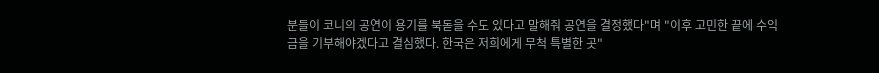분들이 코니의 공연이 용기를 북돋을 수도 있다고 말해줘 공연을 결정했다"며 "이후 고민한 끝에 수익금을 기부해야겠다고 결심했다. 한국은 저희에게 무척 특별한 곳"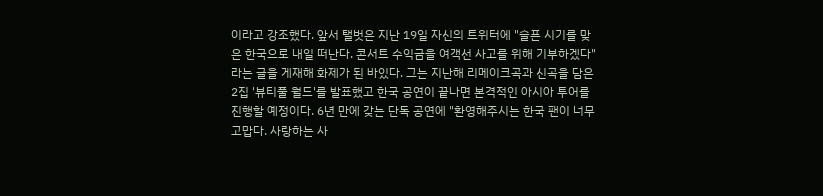이라고 강조했다. 앞서 탤벗은 지난 19일 자신의 트위터에 "슬픈 시기를 맞은 한국으로 내일 떠난다. 콘서트 수익금을 여객선 사고를 위해 기부하겠다"라는 글을 게재해 화제가 된 바있다. 그는 지난해 리메이크곡과 신곡을 담은 2집 '뷰티풀 월드'를 발표했고 한국 공연이 끝나면 본격적인 아시아 투어를 진행할 예정이다. 6년 만에 갖는 단독 공연에 "환영해주시는 한국 팬이 너무 고맙다. 사랑하는 사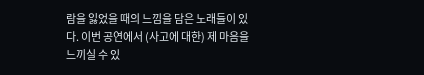람을 잃었을 때의 느낌을 담은 노래들이 있다. 이번 공연에서 (사고에 대한) 제 마음을 느끼실 수 있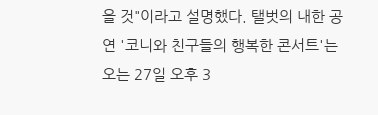을 것"이라고 설명했다. 탤벗의 내한 공연 '코니와 친구들의 행복한 콘서트'는 오는 27일 오후 3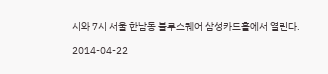시와 7시 서울 한남동 블루스퀘어 삼성카드홀에서 열린다.

2014-04-22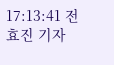17:13:41 전효진 기자